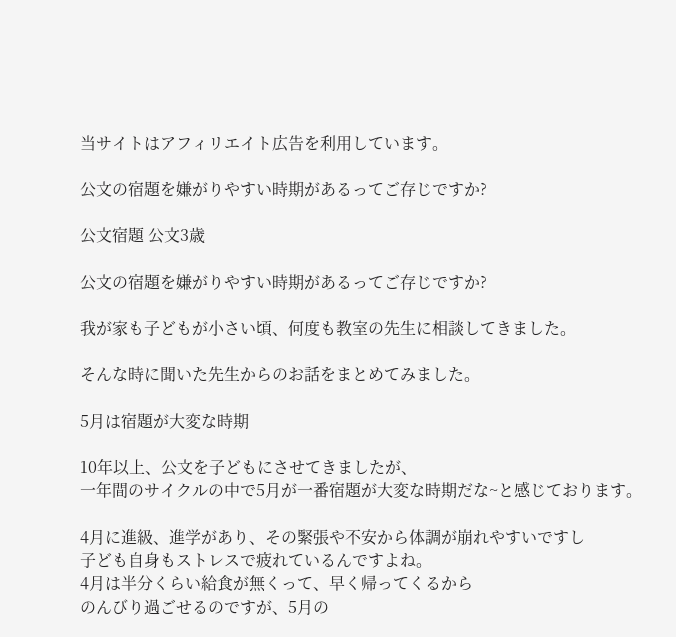当サイトはアフィリエイト広告を利用しています。

公文の宿題を嫌がりやすい時期があるってご存じですか?

公文宿題 公文3歳

公文の宿題を嫌がりやすい時期があるってご存じですか?

我が家も子どもが小さい頃、何度も教室の先生に相談してきました。

そんな時に聞いた先生からのお話をまとめてみました。

5月は宿題が大変な時期

10年以上、公文を子どもにさせてきましたが、
一年間のサイクルの中で5月が一番宿題が大変な時期だな~と感じております。

4月に進級、進学があり、その緊張や不安から体調が崩れやすいですし
子ども自身もストレスで疲れているんですよね。
4月は半分くらい給食が無くって、早く帰ってくるから
のんびり過ごせるのですが、5月の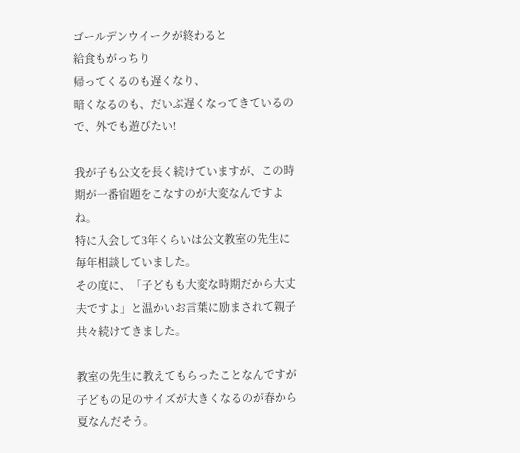ゴールデンウイークが終わると
給食もがっちり
帰ってくるのも遅くなり、
暗くなるのも、だいぶ遅くなってきているので、外でも遊びたい!

我が子も公文を長く続けていますが、この時期が一番宿題をこなすのが大変なんですよね。
特に入会して3年くらいは公文教室の先生に毎年相談していました。
その度に、「子どもも大変な時期だから大丈夫ですよ」と温かいお言葉に励まされて親子共々続けてきました。

教室の先生に教えてもらったことなんですが
子どもの足のサイズが大きくなるのが春から夏なんだそう。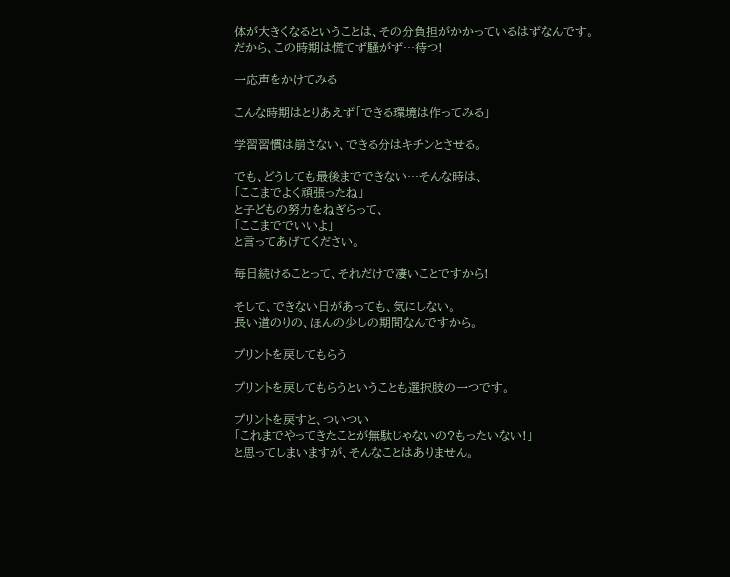体が大きくなるということは、その分負担がかかっているはずなんです。
だから、この時期は慌てず騒がず…待つ!

一応声をかけてみる

こんな時期はとりあえず「できる環境は作ってみる」

学習習慣は崩さない、できる分はキチンとさせる。

でも、どうしても最後までできない…そんな時は、
「ここまでよく頑張ったね」
と子どもの努力をねぎらって、
「ここまででいいよ」
と言ってあげてください。

毎日続けることって、それだけで凄いことですから!

そして、できない日があっても、気にしない。
長い道のりの、ほんの少しの期間なんですから。

プリントを戻してもらう

プリントを戻してもらうということも選択肢の一つです。

プリントを戻すと、ついつい
「これまでやってきたことが無駄じゃないの?もったいない!」
と思ってしまいますが、そんなことはありません。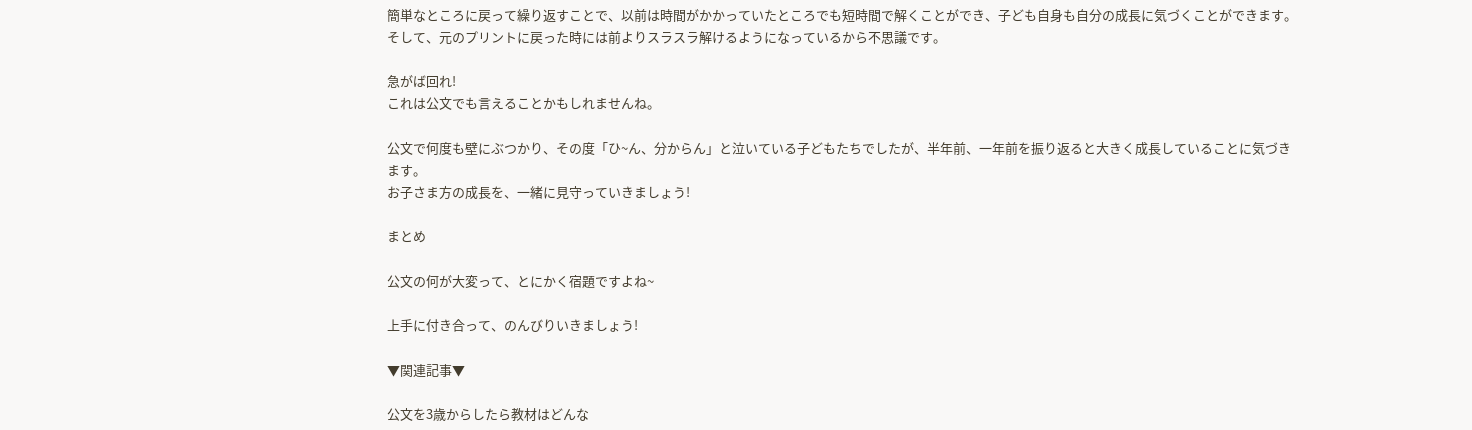簡単なところに戻って繰り返すことで、以前は時間がかかっていたところでも短時間で解くことができ、子ども自身も自分の成長に気づくことができます。
そして、元のプリントに戻った時には前よりスラスラ解けるようになっているから不思議です。

急がば回れ!
これは公文でも言えることかもしれませんね。

公文で何度も壁にぶつかり、その度「ひ~ん、分からん」と泣いている子どもたちでしたが、半年前、一年前を振り返ると大きく成長していることに気づきます。
お子さま方の成長を、一緒に見守っていきましょう!

まとめ

公文の何が大変って、とにかく宿題ですよね~

上手に付き合って、のんびりいきましょう!

▼関連記事▼

公文を3歳からしたら教材はどんな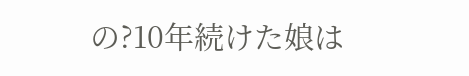の?10年続けた娘は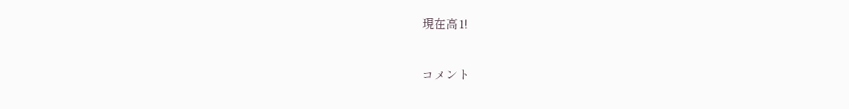現在高1!

コメント